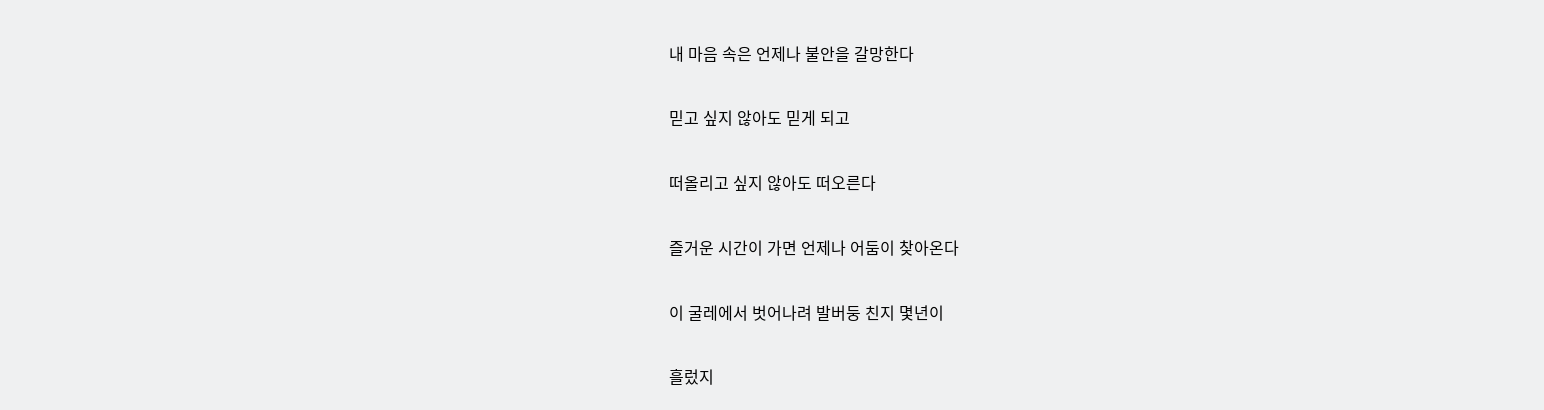내 마음 속은 언제나 불안을 갈망한다

믿고 싶지 않아도 믿게 되고

떠올리고 싶지 않아도 떠오른다

즐거운 시간이 가면 언제나 어둠이 찾아온다

이 굴레에서 벗어나려 발버둥 친지 몇년이

흘렀지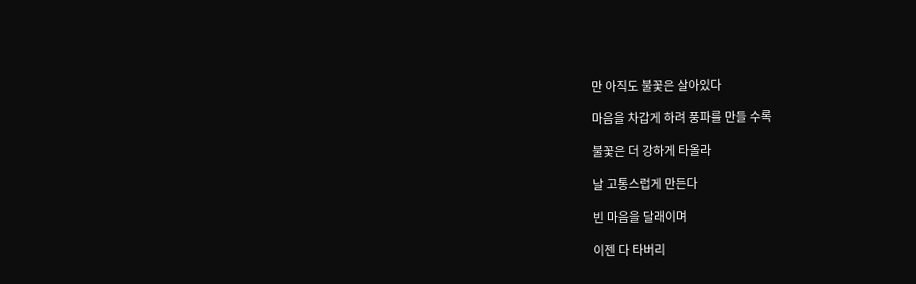만 아직도 불꽃은 살아있다

마음을 차갑게 하려 풍파를 만들 수록

불꽃은 더 강하게 타올라

날 고통스럽게 만든다

빈 마음을 달래이며

이젠 다 타버리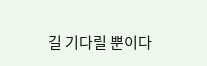길 기다릴 뿐이다